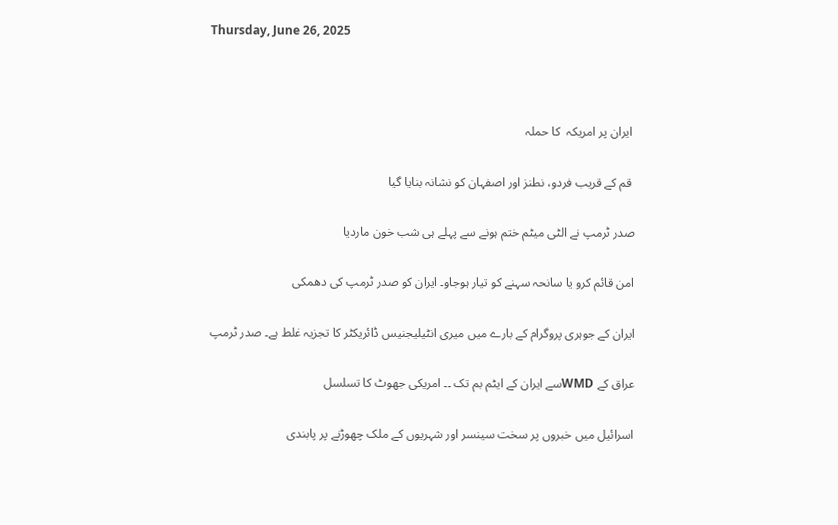Thursday, June 26, 2025



 ایران پر امریکہ  کا حملہ

 قم کے قریب فردو، نطنز اور اصفہان کو نشانہ بنایا گیا

صدر ٹرمپ نے الٹی میٹم ختم ہونے سے پہلے ہی شب خون ماردیا

امن قائم کرو یا سانحہ سہنے کو تیار ہوجاو۔ ایران کو صدر ٹرمپ کی دھمکی

ایران کے جوہری پروگرام کے بارے میں میری انٹیلیجنیس ڈائریکٹر کا تجزیہ غلط ہے۔ صدر ٹرمپ

عراق کے WMDسے ایران کے ایٹم بم تک ۔۔ امریکی جھوٹ کا تسلسل

اسرائیل میں خبروں پر سخت سینسر اور شہریوں کے ملک چھوڑنے پر پابندی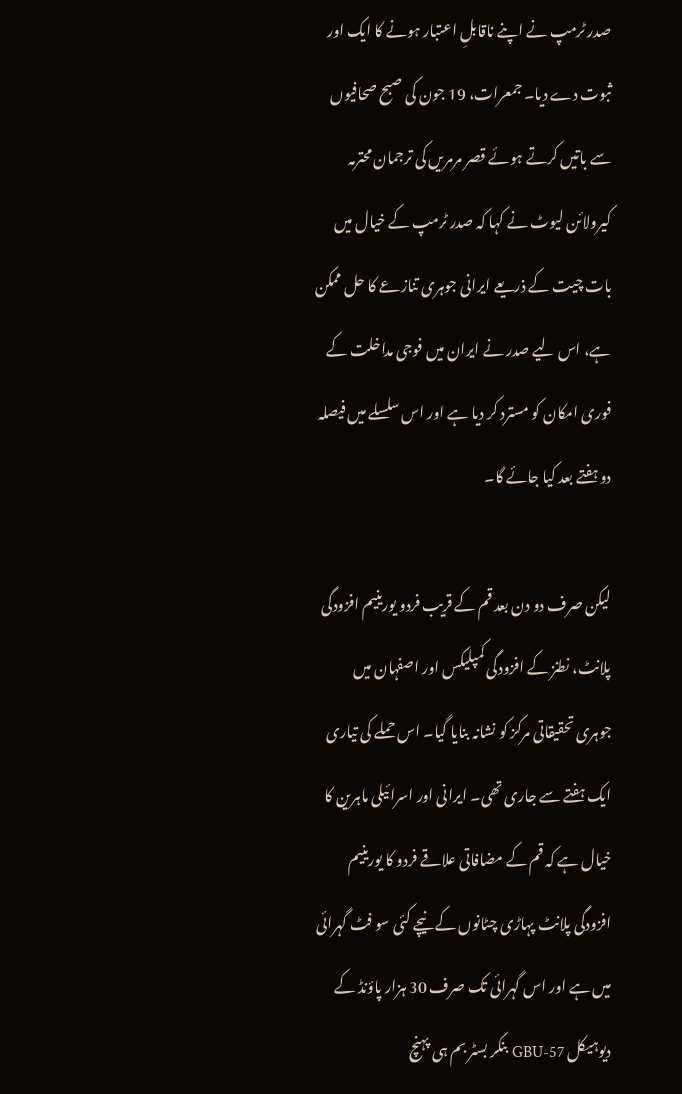صدر ٹرمپ نے اپنے ناقابلِ اعتبار ہونے کا ایک اور ثبوت دے دیا۔ جمعرات، 19 جون کی صبح صحافیوں سے باتیں کرتے ہوئے قصر مرمریں کی ترجمان محترمہ کیرولائن لیوٹ نے کہا کہ صدر ٹرمپ کے خیال میں بات چیت کے ذریعے ایرانی جوہری تنازعے کا حل ممکن ہے، اس لیے صدر نے ایران میں فوجی مداخلت کے فوری امکان کو مسترد کر دیا ہے اور اس سلسلے میں فیصلہ دو ہفتے بعد کیا جائے گا۔

لیکن صرف دو دن بعد قم کے قریب فردو یورینیم افزودگی پلانٹ، نطنز کے افزودگی کمپلیکس اور اصفہان میں جوہری تحقیقاتی مرکز کو نشانہ بنایا گیا۔ اس حملے کی تیاری ایک ہفتے سے جاری تھی۔ ایرانی اور اسرائیلی ماہرین کا خیال ہے کہ قم کے مضافاتی علاقے فردو کا یورینیم افزودگی پلانٹ پہاڑی چٹانوں کے نیچے کئی سو فٹ گہرائی میں ہے اور اس گہرائی تک صرف 30 ہزار پاؤنڈ کے دیوہیکل GBU-57 بنکر بسٹر بم ہی پہنچ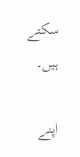سکتے ہیں۔

اپنے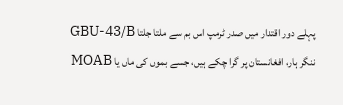پہلے دور اقتدار میں صدر ٹرمپ اس بم سے ملتا جلتا GBU-43/B ننگر ہار، افغانستان پر گرا چکے ہیں، جسے بموں کی ماں یا MOAB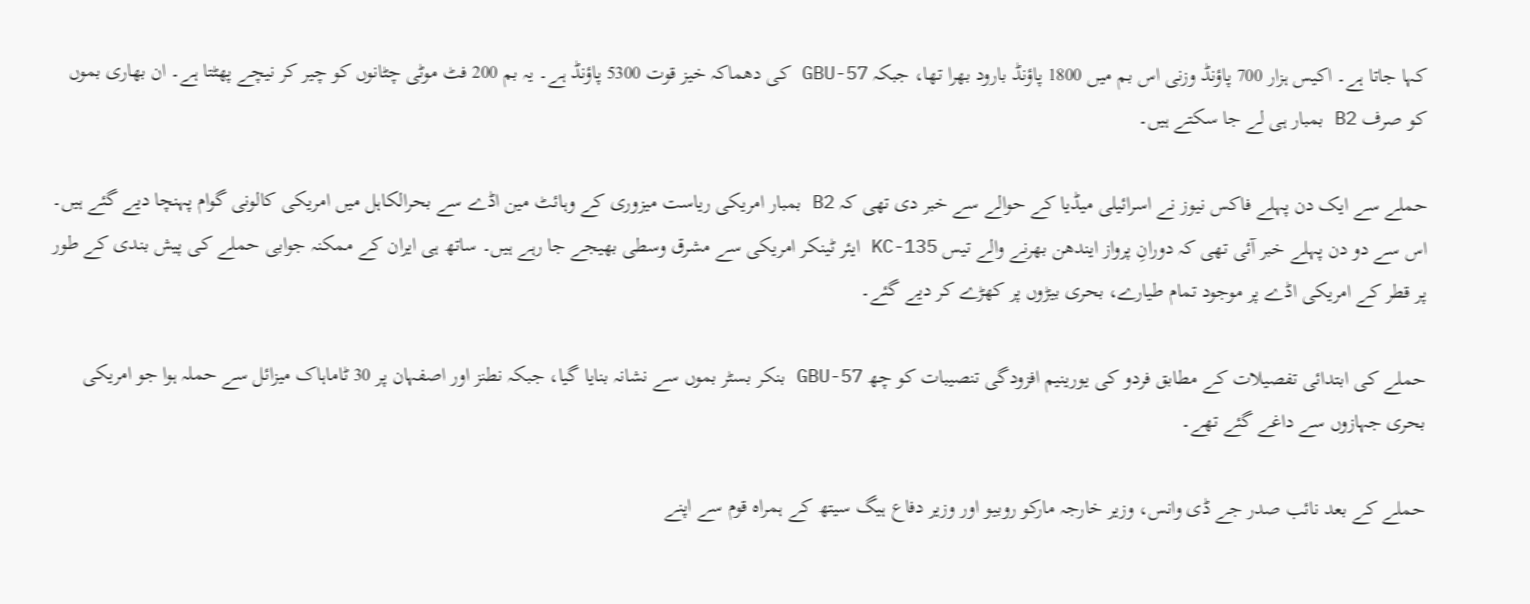کہا جاتا ہے۔ اکیس ہزار 700 پاؤنڈ وزنی اس بم میں 1800 پاؤنڈ بارود بھرا تھا، جبکہ GBU-57 کی دھماکہ خیز قوت 5300 پاؤنڈ ہے۔ یہ بم 200 فٹ موٹی چٹانوں کو چیر کر نیچے پھٹتا ہے۔ ان بھاری بموں کو صرف B2 بمبار ہی لے جا سکتے ہیں۔

حملے سے ایک دن پہلے فاکس نیوز نے اسرائیلی میڈیا کے حوالے سے خبر دی تھی کہ B2 بمبار امریکی ریاست میزوری کے وہائٹ مین اڈے سے بحرالکاہل میں امریکی کالونی گوام پہنچا دیے گئے ہیں۔ اس سے دو دن پہلے خبر آئی تھی کہ دورانِ پرواز ایندھن بھرنے والے تیس KC-135 ایئر ٹینکر امریکی سے مشرق وسطی بھیجے جا رہے ہیں۔ ساتھ ہی ایران کے ممکنہ جوابی حملے کی پیش بندی کے طور پر قطر کے امریکی اڈے پر موجود تمام طیارے، بحری بیڑوں پر کھڑے کر دیے گئے۔

حملے کی ابتدائی تفصیلات کے مطابق فردو کی یورینیم افزودگی تنصیبات کو چھ GBU-57 بنکر بسٹر بموں سے نشانہ بنایا گیا، جبکہ نطنز اور اصفہان پر 30 ٹاماہاک میزائل سے حملہ ہوا جو امریکی بحری جہازوں سے داغے گئے تھے۔

حملے کے بعد نائب صدر جے ڈی وانس، وزیر خارجہ مارکو روبیو اور وزیر دفاع ہیگ سیتھ کے ہمراہ قوم سے اپنے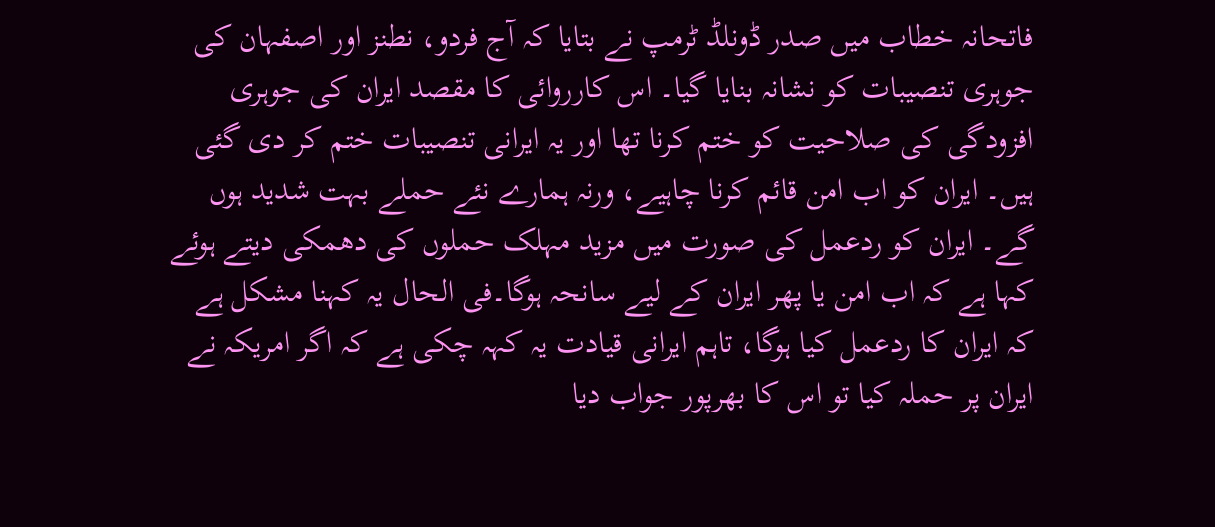فاتحانہ خطاب میں صدر ڈونلڈ ٹرمپ نے بتایا کہ آج فردو، نطنز اور اصفہان کی جوہری تنصیبات کو نشانہ بنایا گیا۔ اس کارروائی کا مقصد ایران کی جوہری افزودگی کی صلاحیت کو ختم کرنا تھا اور یہ ایرانی تنصیبات ختم کر دی گئی ہیں۔ ایران کو اب امن قائم کرنا چاہیے، ورنہ ہمارے نئے حملے بہت شدید ہوں گے۔ ایران کو ردعمل کی صورت میں مزید مہلک حملوں کی دھمکی دیتے ہوئے کہا ہے کہ اب امن یا پھر ایران کے لیے سانحہ ہوگا۔فی الحال یہ کہنا مشکل ہے کہ ایران کا ردعمل کیا ہوگا، تاہم ایرانی قیادت یہ کہہ چکی ہے کہ اگر امریکہ نے ایران پر حملہ کیا تو اس کا بھرپور جواب دیا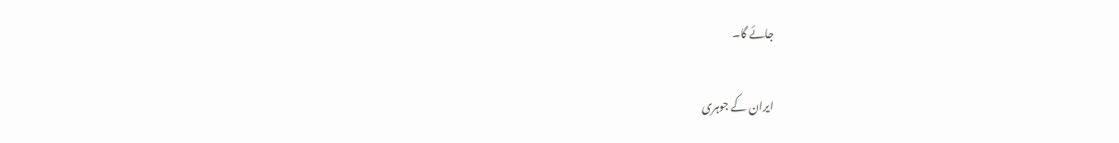جائے گا۔

ایران کے جوہری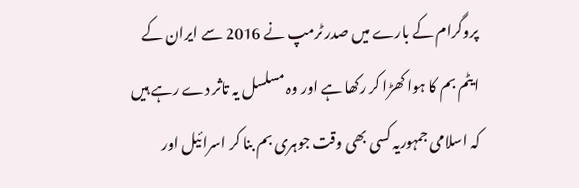پروگرام کے بارے میں صدر ٹرمپ نے 2016 سے ایران کے ایٹم بم کا ہوا کھڑا کر رکھا ہے اور وہ مسلسل یہ تاثر دے رہے ہیں کہ اسلامی جمہوریہ کسی بھی وقت جوہری بم بنا کر اسرائیل اور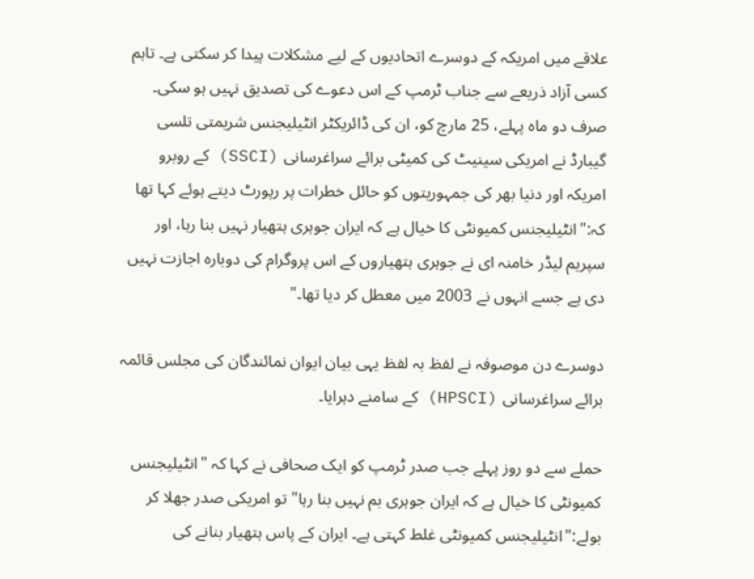علاقے میں امریکہ کے دوسرے اتحادیوں کے لیے مشکلات پیدا کر سکتی ہے۔ تاہم کسی آزاد ذریعے سے جناب ٹرمپ کے اس دعوے کی تصدیق نہیں ہو سکی۔ صرف دو ماہ پہلے، 25 مارچ کو، ان کی ڈائریکٹر انٹیلیجنس شریمتی تلسی گیبارڈ نے امریکی سینیٹ کی کمیٹی برائے سراغرسانی (SSCI) کے روبرو امریکہ اور دنیا بھر کی جمہوریتوں کو حائل خطرات پر رپورٹ دیتے ہوئے کہا تھا کہ:"انٹیلیجنس کمیونٹی کا خیال ہے کہ ایران جوہری ہتھیار نہیں بنا رہا، اور سپریم لیڈر خامنہ ای نے جوہری ہتھیاروں کے اس پروگرام کی دوبارہ اجازت نہیں دی ہے جسے انہوں نے 2003 میں معطل کر دیا تھا۔"

دوسرے دن موصوفہ نے لفظ بہ لفظ یہی بیان ایوان نمائندگان کی مجلس قائمہ برائے سراغرسانی (HPSCI) کے سامنے دہرایا۔

حملے سے دو روز پہلے جب صدر ٹرمپ کو ایک صحافی نے کہا کہ "انٹیلیجنس کمیونٹی کا خیال ہے کہ ایران جوہری بم نہیں بنا رہا" تو امریکی صدر جھلا کر بولے:"انٹیلیجنس کمیونٹی غلط کہتی ہے۔ ایران کے پاس ہتھیار بنانے کی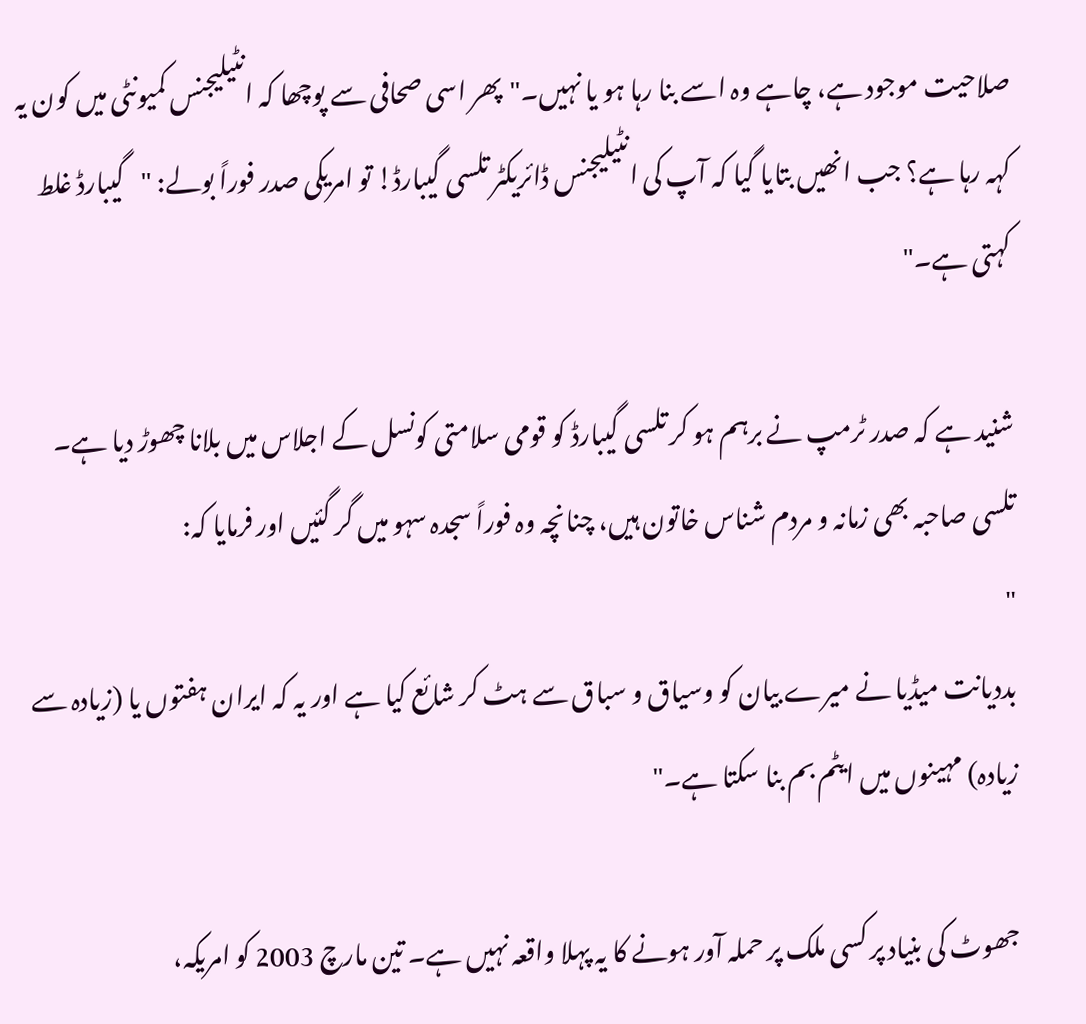صلاحیت موجود ہے، چاہے وہ اسے بنا رہا ہو یا نہیں۔"پھر اسی صحافی سے پوچھا کہ انٹیلیجنس کمیونٹی میں کون یہ کہہ رہا ہے؟ جب انھیں بتایا گیا کہ آپ کی انٹیلیجنس ڈائریکٹر تلسی گیبارڈ! تو امریکی صدر فوراً بولے: "گیبارڈ غلط کہتی ہے۔"

شنید ہے کہ صدر ٹرمپ نے برہم ہو کر تلسی گیبارڈ کو قومی سلامتی کونسل کے اجلاس میں بلانا چھوڑ دیا ہے۔ تلسی صاحبہ بھی زمانہ و مردم شناس خاتون ہیں، چنانچہ وہ فوراً سجدہ سہو میں گر گئیں اور فرمایا کہ:
"
بددیانت میڈیا نے میرے بیان کو وسیاق و سباق سے ہٹ کر شائع کیا ہے اور یہ کہ ایران ہفتوں یا (زیادہ سے زیادہ) مہینوں میں ایٹم بم بنا سکتا ہے۔"

جھوٹ کی بنیاد پر کسی ملک پر حملہ آور ہونے کا یہ پہلا واقعہ نہیں ہے۔ تین مارچ 2003 کو امریکہ،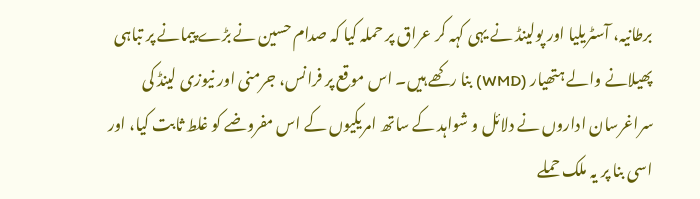برطانیہ، آسٹریلیا اور پولینڈ نے یہی کہہ کر عراق پر حملہ کیا کہ صدام حسین نے بڑے پیمانے پر تباہی پھیلانے والے ہتھیار (WMD) بنا رکھے ہیں۔ اس موقع پر فرانس، جرمنی اور نیوزی لینڈ کی سراغرسان اداروں نے دلائل و شواہد کے ساتھ امریکیوں کے اس مفروضے کو غلط ثابت کیا، اور اسی بنا پر یہ ملک حملے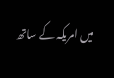میں امریکہ کے ساتھ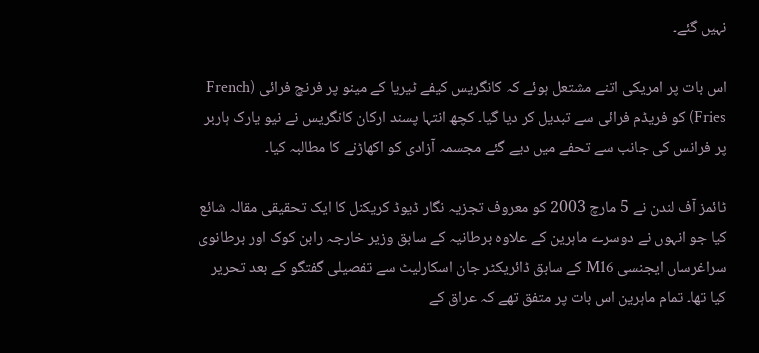نہیں گئے۔

اس بات پر امریکی اتنے مشتعل ہوئے کہ کانگریس کیفے ٹیریا کے مینو پر فرنچ فرائی (French Fries) کو فریڈم فرائی سے تبدیل کر دیا گیا۔ کچھ انتہا پسند ارکان کانگریس نے نیو یارک ہاربر پر فرانس کی جانب سے تحفے میں دیے گئے مجسمہ آزادی کو اکھاڑنے کا مطالبہ کیا۔

ٹائمز آف لندن نے 5 مارچ 2003 کو معروف تجزیہ نگار ڈیوڈ کریکنل کا ایک تحقیقی مقالہ شائع کیا جو انہوں نے دوسرے ماہرین کے علاوہ برطانیہ کے سابق وزیر خارجہ رابن کوک اور برطانوی سراغرساں ایجنسی M16 کے سابق ڈائریکٹر جان اسکارلیٹ سے تفصیلی گفتگو کے بعد تحریر کیا تھا۔ تمام ماہرین اس بات پر متفق تھے کہ عراق کے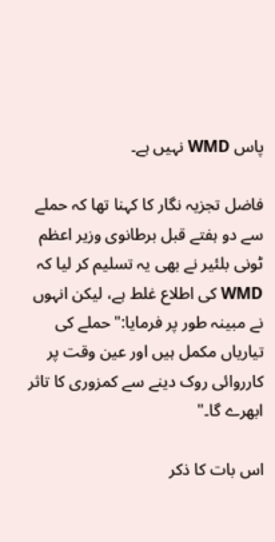پاس WMD نہیں ہے۔

فاضل تجزیہ نگار کا کہنا تھا کہ حملے سے دو ہفتے قبل برطانوی وزیر اعظم ٹونی بلئیر نے بھی یہ تسلیم کر لیا کہ WMD کی اطلاع غلط ہے، لیکن انہوں نے مبینہ طور پر فرمایا:"حملے کی تیاریاں مکمل ہیں اور عین وقت پر کارروائی روک دینے سے کمزوری کا تاثر ابھرے گا۔"

اس بات کا ذکر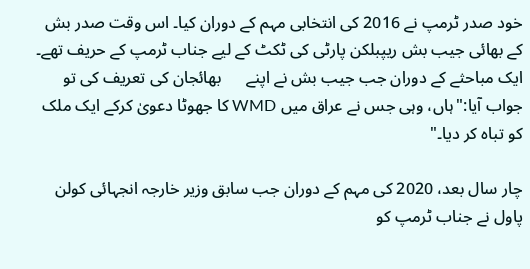خود صدر ٹرمپ نے 2016 کی انتخابی مہم کے دوران کیا۔ اس وقت صدر بش کے بھائی جیب بش ریپبلکن پارٹی کی ٹکٹ کے لیے جناب ٹرمپ کے حریف تھے۔ ایک مباحثے کے دوران جب جیب بش نے اپنے      بھائجان کی تعریف کی تو جواب آیا:"ہاں، وہی جس نے عراق میں WMD کا جھوٹا دعویٰ کرکے ایک ملک کو تباہ کر دیا۔"

چار سال بعد، 2020 کی مہم کے دوران جب سابق وزیر خارجہ انجہائی کولن پاول نے جناب ٹرمپ کو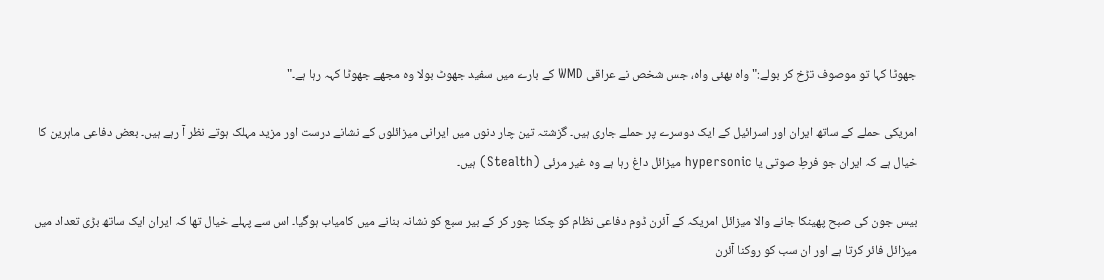جھوٹا کہا تو موصوف تڑخ کر بولے:"واہ بھئی واہ، جس شخص نے عراقی WMD کے بارے میں سفید جھوٹ بولا وہ مجھے جھوٹا کہہ رہا ہے۔"

امریکی حملے کے ساتھ ایران اور اسرائیل کے ایک دوسرے پر حملے جاری ہیں۔ گزشتہ تین چار دنوں میں ایرانی میزائلوں کے نشانے درست اور مزید مہلک ہوتے نظر آ رہے ہیں۔ بعض دفاعی ماہرین کا خیال ہے کہ ایران جو فرطِ صوتی یا hypersonic میزائل داغ رہا ہے وہ غیر مرئی (Stealth) ہیں۔

بیس جون کی صبح پھینکا جانے والا میزائل امریکہ کے آئرن ڈوم دفاعی نظام کو چکنا چور کر کے بیر سبع کو نشانہ بنانے میں کامیاب ہوگیا۔ اس سے پہلے خیال تھا کہ ایران ایک ساتھ بڑی تعداد میں میزائل فائر کرتا ہے اور ان سب کو روکنا آئرن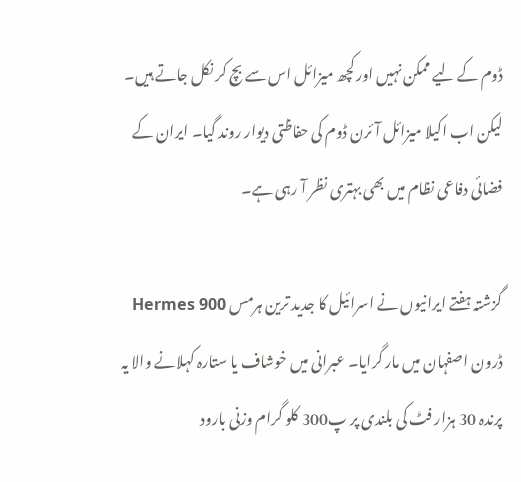ڈوم کے لیے ممکن نہیں اور کچھ میزائل اس سے بچ کر نکل جاتے ہیں۔ لیکن اب اکیلا میزائل آئرن ڈوم کی حفاظتی دیوار روند گیا۔ ایران کے فضائی دفاعی نظام میں بھی بہتری نظر آ رہی ہے۔

گزشتہ ہفتے ایرانیوں نے اسرائیل کا جدید ترین ہرمس Hermes 900 ڈرون اصفہان میں مار گرایا۔ عبرانی میں خوشاف یا ستارہ کہلانے والا یہ پرندہ 30 ہزار فٹ کی بلندی پر پ300 کلو گرام وزنی بارود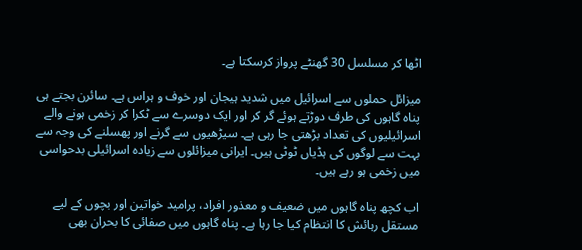اٹھا کر مسلسل 30 گھنٹے پرواز کرسکتا ہے۔

میزائل حملوں سے اسرائیل میں شدید ہیجان اور خوف و ہراس ہے۔ سائرن بجتے ہی پناہ گاہوں کی طرف دوڑتے ہوئے گر کر اور ایک دوسرے سے ٹکرا کر زخمی ہونے والے اسرائیلیوں کی تعداد بڑھتی جا رہی ہے۔ سیڑھیوں سے گرنے اور پھسلنے کی وجہ سے بہت سے لوگوں کی ہڈیاں ٹوٹی ہیں۔ ایرانی میزائلوں سے زیادہ اسرائیلی بدحواسی میں زخمی ہو رہے ہیں۔

اب کچھ پناہ گاہوں میں ضعیف و معذور افراد، پرامید خواتین اور بچوں کے لیے مستقل رہائش کا انتظام کیا جا رہا ہے۔ پناہ گاہوں میں صفائی کا بحران بھی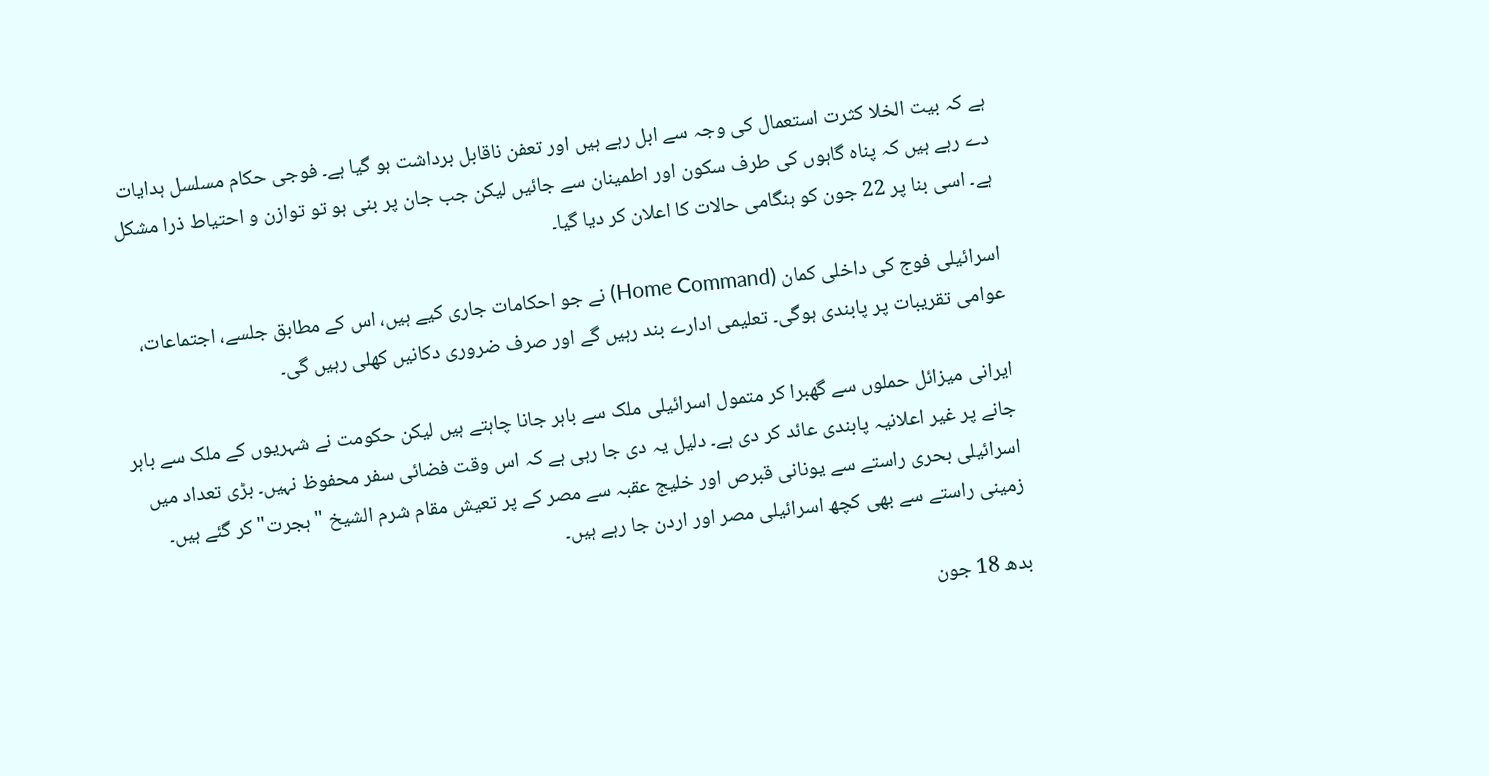ہے کہ بیت الخلا کثرت استعمال کی وجہ سے ابل رہے ہیں اور تعفن ناقابل برداشت ہو گیا ہے۔ فوجی حکام مسلسل ہدایات دے رہے ہیں کہ پناہ گاہوں کی طرف سکون اور اطمینان سے جائیں لیکن جب جان پر بنی ہو تو توازن و احتیاط ذرا مشکل ہے۔ اسی بنا پر 22 جون کو ہنگامی حالات کا اعلان کر دیا گیا۔

اسرائیلی فوج کی داخلی کمان (Home Command) نے جو احکامات جاری کیے ہیں، اس کے مطابق جلسے، اجتماعات، عوامی تقریبات پر پابندی ہوگی۔ تعلیمی ادارے بند رہیں گے اور صرف ضروری دکانیں کھلی رہیں گی۔

ایرانی میزائل حملوں سے گھبرا کر متمول اسرائیلی ملک سے باہر جانا چاہتے ہیں لیکن حکومت نے شہریوں کے ملک سے باہر جانے پر غیر اعلانیہ پابندی عائد کر دی ہے۔ دلیل یہ دی جا رہی ہے کہ اس وقت فضائی سفر محفوظ نہیں۔ بڑی تعداد میں اسرائیلی بحری راستے سے یونانی قبرص اور خلیج عقبہ سے مصر کے پر تعیش مقام شرم الشیخ "ہجرت" کر گئے ہیں۔ زمینی راستے سے بھی کچھ اسرائیلی مصر اور اردن جا رہے ہیں۔

بدھ 18 جون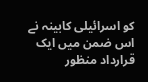کو اسرائیلی کابینہ نے اس ضمن میں ایک قرارداد منظور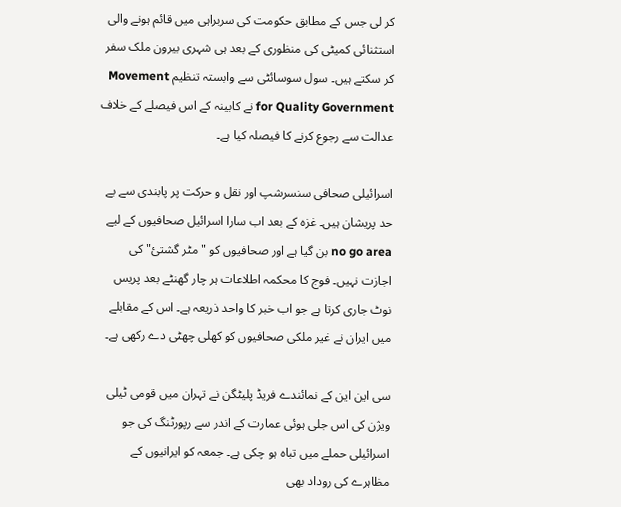کر لی جس کے مطابق حکومت کی سربراہی میں قائم ہونے والی استثنائی کمیٹی کی منظوری کے بعد ہی شہری بیرون ملک سفر کر سکتے ہیں۔ سول سوسائٹی سے وابستہ تنظیم Movement for Quality Government نے کابینہ کے اس فیصلے کے خلاف عدالت سے رجوع کرنے کا فیصلہ کیا ہے۔

اسرائیلی صحافی سنسرشپ اور نقل و حرکت پر پابندی سے بے حد پریشان ہیں۔ غزہ کے بعد اب سارا اسرائیل صحافیوں کے لیے no go area بن گیا ہے اور صحافیوں کو "مٹر گشتئ" کی اجازت نہیں۔ فوج کا محکمہ اطلاعات ہر چار گھنٹے بعد پریس نوٹ جاری کرتا ہے جو اب خبر کا واحد ذریعہ ہے۔ اس کے مقابلے میں ایران نے غیر ملکی صحافیوں کو کھلی چھٹی دے رکھی ہے۔

سی این این کے نمائندے فریڈ پلیٹگن نے تہران میں قومی ٹیلی ویژن کی اس جلی ہوئی عمارت کے اندر سے رپورٹنگ کی جو اسرائیلی حملے میں تباہ ہو چکی ہے۔ جمعہ کو ایرانیوں کے مظاہرے کی روداد بھی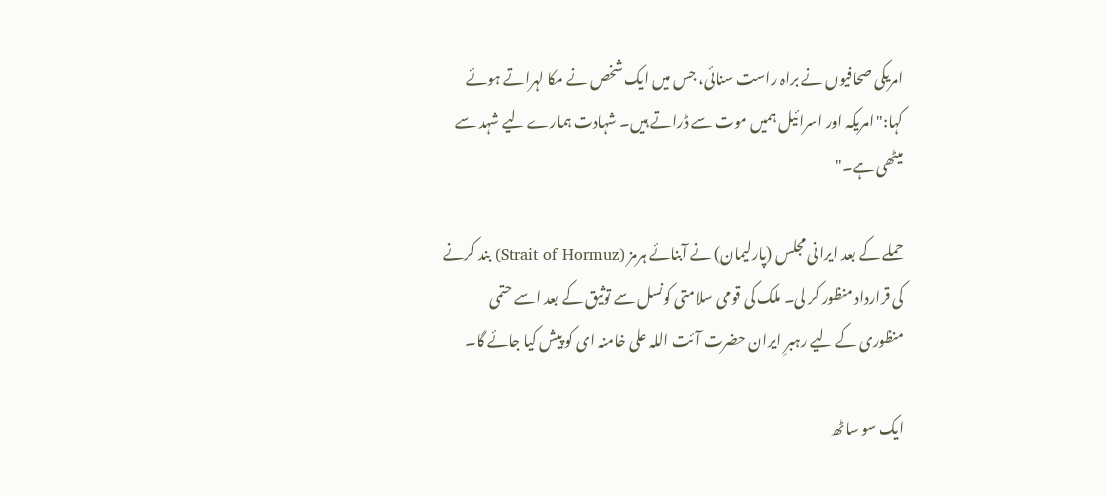امریکی صحافیوں نے براہ راست سنائی، جس میں ایک شخص نے مکا لہراتے ہوئے کہا:"امریکہ اور اسرائیل ہمیں موت سے ڈراتے ہیں۔ شہادت ہمارے لیے شہد سے میٹھی ہے۔"

حملے کے بعد ایرانی مجلس (پارلیمان) نے آبنائے ہرمز (Strait of Hormuz) بند کرنے کی قرارداد منظور کر لی۔ ملک کی قومی سلامتی کونسل سے توثیق کے بعد اسے حتمی منظوری کے لیے رہبرِ ایران حضرت آئت اللہ علی خامنہ ای کو پیش کیا جائے گا۔

ایک سو ساٹھ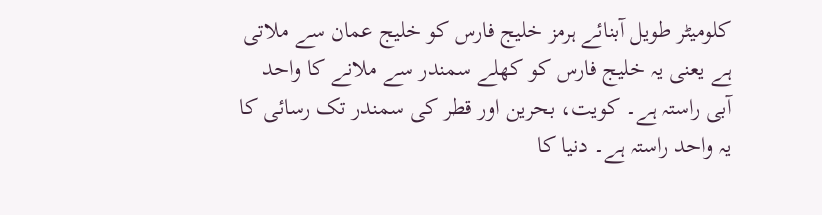کلومیٹر طویل آبنائے ہرمز خلیج فارس کو خلیج عمان سے ملاتی ہے یعنی یہ خلیج فارس کو کھلے سمندر سے ملانے کا واحد آبی راستہ ہے۔ کویت، بحرین اور قطر کی سمندر تک رسائی کا یہ واحد راستہ ہے۔ دنیا کا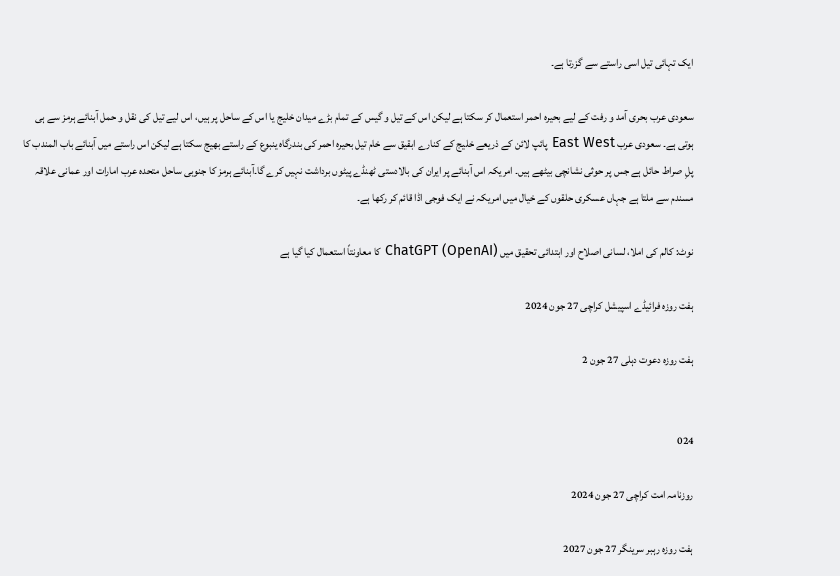ایک تہائی تیل اسی راستے سے گزرتا ہے۔

سعودی عرب بحری آمد و رفت کے لیے بحیرہ احمر استعمال کر سکتا ہے لیکن اس کے تیل و گیس کے تمام بڑے میدان خلیج یا اس کے ساحل پر ہیں، اس لیے تیل کی نقل و حمل آبنائے ہرمز سے ہی ہوتی ہے۔ سعودی عرب East West پائپ لائن کے ذریعے خلیج کے کنارے ابقیق سے خام تیل بحیرہ احمر کی بندرگاہ ینبوع کے راستے بھیج سکتا ہے لیکن اس راستے میں آبنائے باب المندب کا پلِ صراط حائل ہے جس پر حوثی نشانچی بیٹھے ہیں۔ امریکہ اس آبنائے پر ایران کی بالادستی ٹھنڈے پیٹوں برداشت نہیں کرے گا۔آبنائے ہرمز کا جنوبی ساحل متحدہ عرب امارات اور عمانی علاقہ مسندم سے ملتا ہے جہاں عسکری حلقوں کے خیال میں امریکہ نے ایک فوجی اڈا قائم کر رکھا ہے۔

نوٹ: کالم کی املا، لسانی اصلاح اور ابتدائی تحقیق میں ChatGPT (OpenAI) کا معاونتاً استعمال کیا گیا ہے

ہفت روزہ فرائیڈے اسپیشل کراچی 27 جون 2024

ہفت روزہ دعوت دہلی 27 جون 2


024

روزنامہ امت کراچی 27 جون 2024

ہفت روزہ رہبر سرینگر 27 جون 2027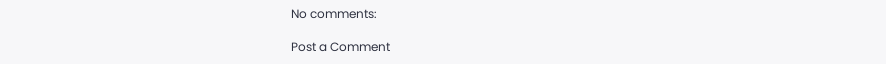No comments:

Post a Comment